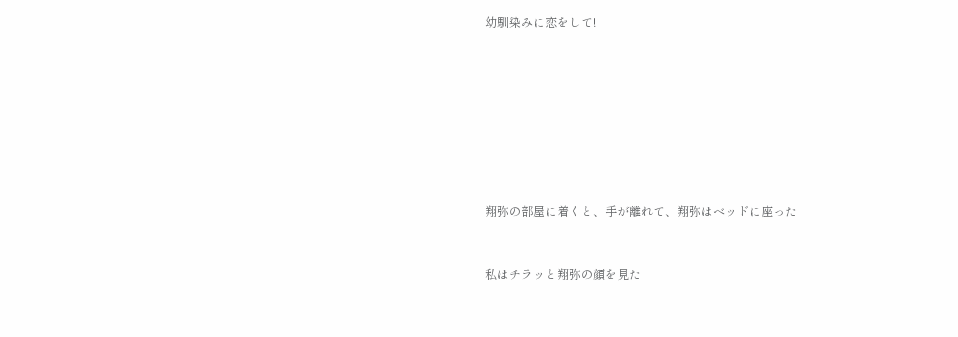幼馴染みに恋をして!








翔弥の部屋に着くと、手が離れて、翔弥はベッドに座った


私はチラッと翔弥の顔を見た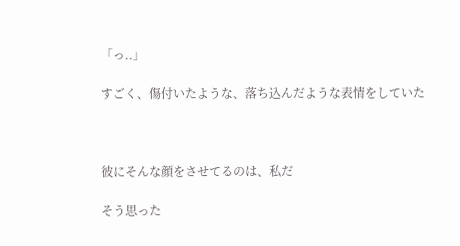「っ..」

すごく、傷付いたような、落ち込んだような表情をしていた



彼にそんな顔をさせてるのは、私だ

そう思った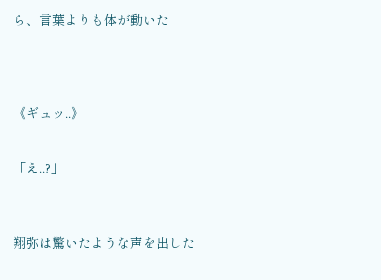ら、言葉よりも体が動いた




《ギュッ..》


「え..?」



翔弥は驚いたような声を出した